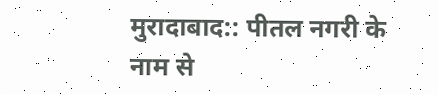मुरादाबाद:: पीतल नगरी के नाम से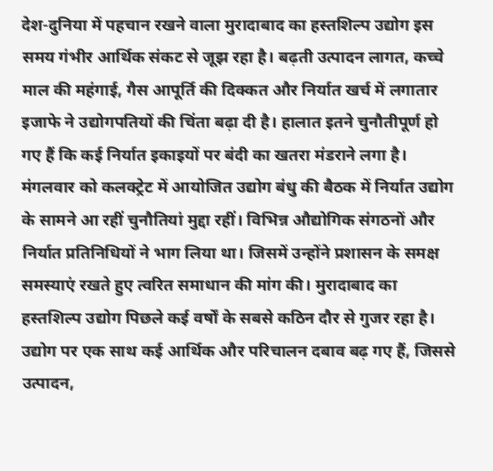देश-दुनिया में पहचान रखने वाला मुरादाबाद का हस्तशिल्प उद्योग इस समय गंभीर आर्थिक संकट से जूझ रहा है। बढ़ती उत्पादन लागत, कच्चे माल की महंगाई, गैस आपूर्ति की दिक्कत और निर्यात खर्च में लगातार इजाफे ने उद्योगपतियों की चिंता बढ़ा दी है। हालात इतने चुनौतीपूर्ण हो गए हैं कि कई निर्यात इकाइयों पर बंदी का खतरा मंडराने लगा है। मंगलवार को कलक्ट्रेट में आयोजित उद्योग बंधु की बैठक में निर्यात उद्योग के सामने आ रहीं चुनौतियां मुद्दा रहीं। विभिन्न औद्योगिक संगठनों और निर्यात प्रतिनिधियों ने भाग लिया था। जिसमें उन्होंने प्रशासन के समक्ष समस्याएं रखते हुए त्वरित समाधान की मांग की। मुरादाबाद का हस्तशिल्प उद्योग पिछले कई वर्षों के सबसे कठिन दौर से गुजर रहा है। उद्योग पर एक साथ कई आर्थिक और परिचालन दबाव बढ़ गए हैं, जिससे उत्पादन,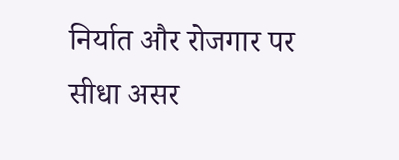निर्यात और रोजगार पर सीधा असर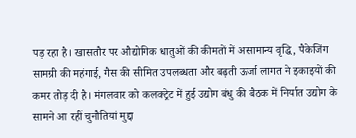पड़ रहा है। खासतौर पर औद्योगिक धातुओं की कीमतों में असामान्य वृद्धि, पैकेजिंग सामग्री की महंगाई, गैस की सीमित उपलब्धता और बढ़ती ऊर्जा लागत ने इकाइयों की कमर तोड़ दी है। मंगलवार को कलक्ट्रेट में हुई उद्योग बंधु की बैठक में निर्यात उद्योग के सामने आ रहीं चुनौतियां मुद्दा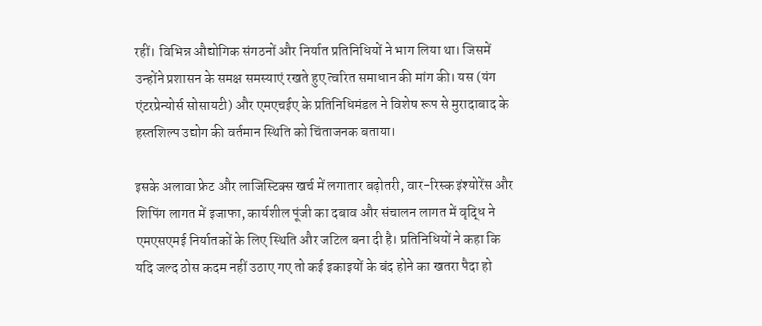रहीं। विभिन्न औद्योगिक संगठनों और निर्यात प्रतिनिधियों ने भाग लिया था। जिसमें उन्होंने प्रशासन के समक्ष समस्याएं रखते हुए त्वरित समाधान की मांग की। यस (यंग एंटरप्रेन्योर्स सोसायटी) और एमएचईए के प्रतिनिधिमंडल ने विशेष रूप से मुरादाबाद के हस्तशिल्प उद्योग की वर्तमान स्थिति को चिंताजनक बताया।

इसके अलावा फ्रेट और लाजिस्टिक्स खर्च में लगातार बढ़ोतरी, वार-रिस्क इंश्योरेंस और शिपिंग लागत में इजाफा, कार्यशील पूंजी का दबाव और संचालन लागत में वृद्धि ने एमएसएमई निर्यातकों के लिए स्थिति और जटिल बना दी है। प्रतिनिधियों ने कहा कि यदि जल्द ठोस कदम नहीं उठाए गए तो कई इकाइयों के बंद होने का खतरा पैदा हो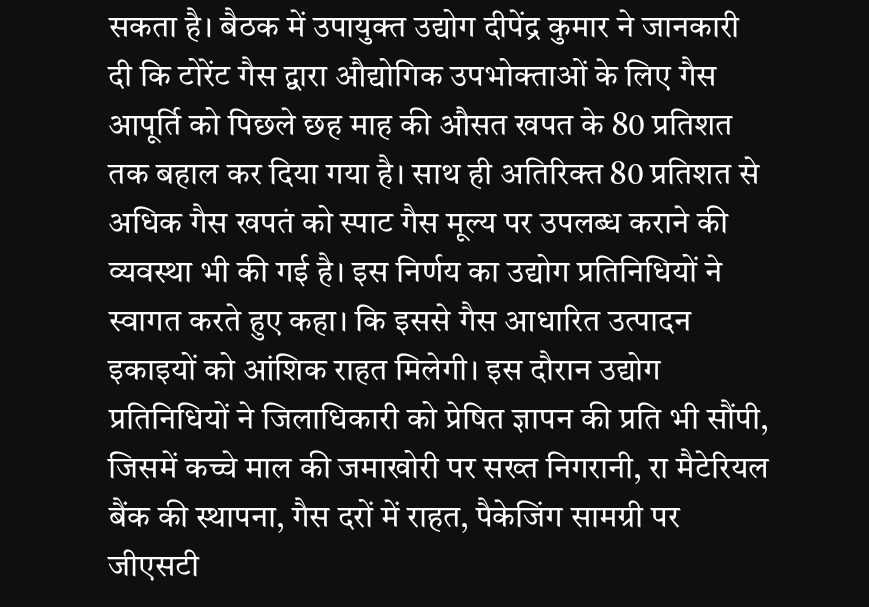सकता है। बैठक में उपायुक्त उद्योग दीपेंद्र कुमार ने जानकारी दी कि टोरेंट गैस द्वारा औद्योगिक उपभोक्ताओं के लिए गैस आपूर्ति को पिछले छह माह की औसत खपत के 80 प्रतिशत तक बहाल कर दिया गया है। साथ ही अतिरिक्त 80 प्रतिशत से अधिक गैस खपतं को स्पाट गैस मूल्य पर उपलब्ध कराने की व्यवस्था भी की गई है। इस निर्णय का उद्योग प्रतिनिधियों ने स्वागत करते हुए कहा। कि इससे गैस आधारित उत्पादन इकाइयों को आंशिक राहत मिलेगी। इस दौरान उद्योग प्रतिनिधियों ने जिलाधिकारी को प्रेषित ज्ञापन की प्रति भी सौंपी, जिसमें कच्चे माल की जमाखोरी पर सख्त निगरानी, रा मैटेरियल बैंक की स्थापना, गैस दरों में राहत, पैकेजिंग सामग्री पर जीएसटी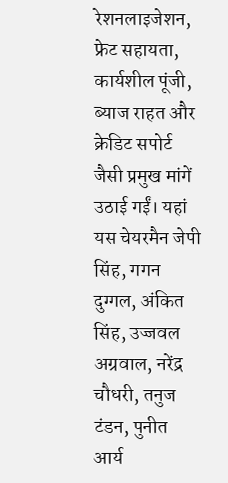रेशनलाइजेशन, फ्रेट सहायता, कार्यशील पूंजी, ब्याज राहत और क्रेडिट सपोर्ट जैसी प्रमुख मांगें उठाई गईं। यहां यस चेयरमैन जेपी सिंह, गगन दुग्गल, अंकित सिंह, उज्जवल अग्रवाल, नरेंद्र चौधरी, तनुज टंडन, पुनीत आर्य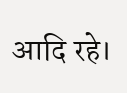आदि रहे।